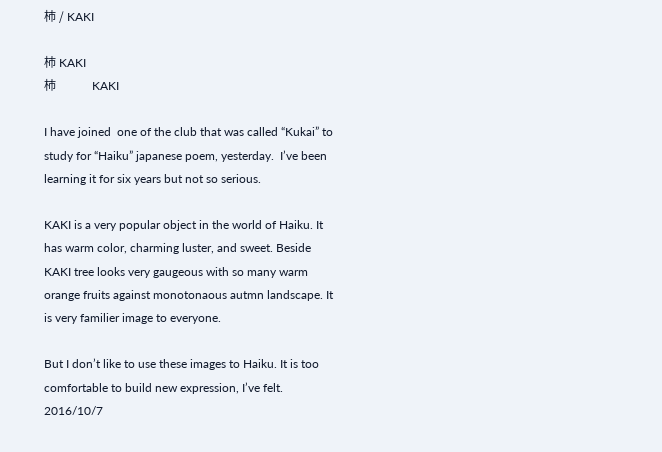柿 / KAKI

柿 KAKI
柿            KAKI

I have joined  one of the club that was called “Kukai” to study for “Haiku” japanese poem, yesterday.  I’ve been learning it for six years but not so serious.

KAKI is a very popular object in the world of Haiku. It has warm color, charming luster, and sweet. Beside KAKI tree looks very gaugeous with so many warm orange fruits against monotonaous autmn landscape. It is very familier image to everyone.

But I don’t like to use these images to Haiku. It is too comfortable to build new expression, I’ve felt.   2016/10/7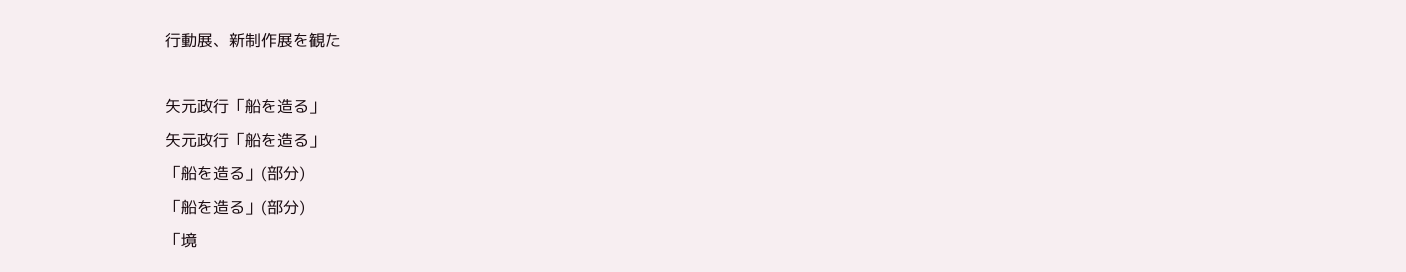行動展、新制作展を観た

矢元政行「船を造る」
矢元政行「船を造る」
「船を造る」(部分)
「船を造る」(部分)
「境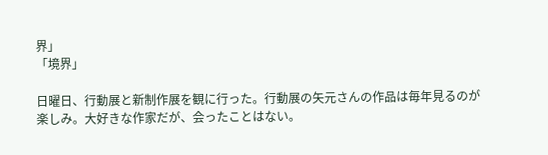界」
「境界」

日曜日、行動展と新制作展を観に行った。行動展の矢元さんの作品は毎年見るのが楽しみ。大好きな作家だが、会ったことはない。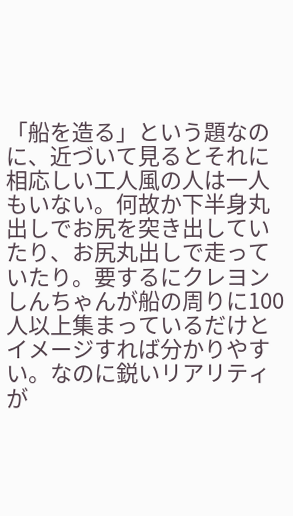「船を造る」という題なのに、近づいて見るとそれに相応しい工人風の人は一人もいない。何故か下半身丸出しでお尻を突き出していたり、お尻丸出しで走っていたり。要するにクレヨンしんちゃんが船の周りに100人以上集まっているだけとイメージすれば分かりやすい。なのに鋭いリアリティが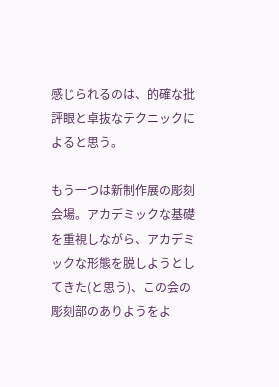感じられるのは、的確な批評眼と卓抜なテクニックによると思う。

もう一つは新制作展の彫刻会場。アカデミックな基礎を重視しながら、アカデミックな形態を脱しようとしてきた(と思う)、この会の彫刻部のありようをよ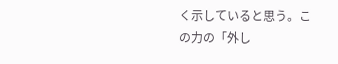く示していると思う。この力の「外し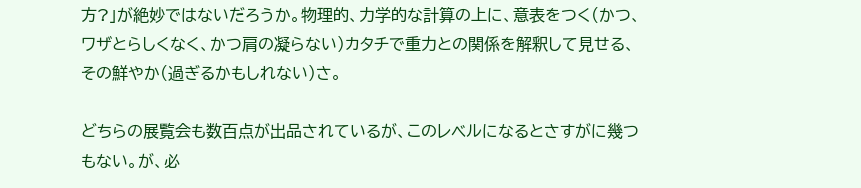方?」が絶妙ではないだろうか。物理的、力学的な計算の上に、意表をつく(かつ、ワザとらしくなく、かつ肩の凝らない)カタチで重力との関係を解釈して見せる、その鮮やか(過ぎるかもしれない)さ。

どちらの展覧会も数百点が出品されているが、このレベルになるとさすがに幾つもない。が、必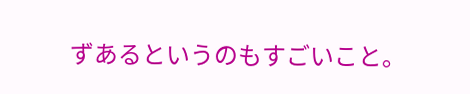ずあるというのもすごいこと。